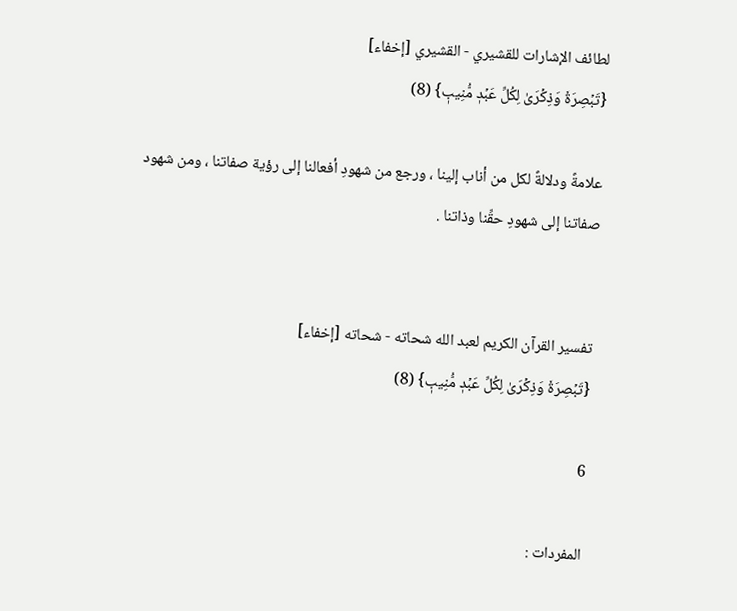لطائف الإشارات للقشيري - القشيري [إخفاء]
{تَبۡصِرَةٗ وَذِكۡرَىٰ لِكُلِّ عَبۡدٖ مُّنِيبٖ} (8)

علامةً ودلالةً لكل من أناب إلينا ، ورجع من شهودِ أفعالنا إلى رؤية صفاتنا ، ومن شهود صفاتنا إلى شهودِ حقِّنا وذاتنا .


تفسير القرآن الكريم لعبد الله شحاته - شحاته [إخفاء]
{تَبۡصِرَةٗ وَذِكۡرَىٰ لِكُلِّ عَبۡدٖ مُّنِيبٖ} (8)

6

المفردات :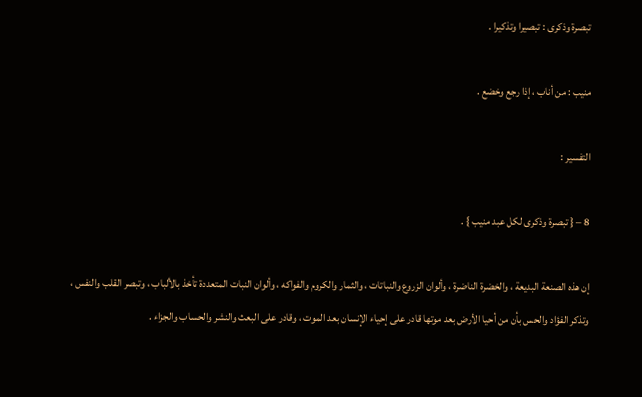تبصرة وذكرى : تبصيرا وتذكيرا .

منيب : من أناب ، إذا رجع وخضع .

التفسير :

8 – { تبصرة وذكرى لكل عبد منيب } .

إن هذه الصنعة البديعة ، والخضرة الناضرة ، وألوان الزروع والنباتات ، والثمار والكروم والفواكه ، وألوان النبات المتعددة تأخذ بالألباب ، وتبصر القلب والنفس ، وتذكر الفؤاد والحس بأن من أحيا الأرض بعد موتها قادر على إحياء الإنسان بعد الموت ، وقادر على البعث والنشر والحساب والجزاء .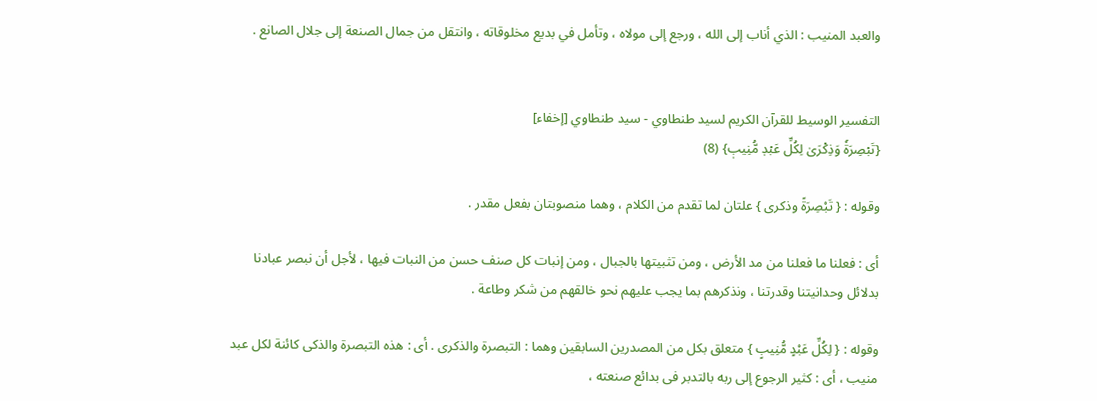والعبد المنيب : الذي أناب إلى الله ، ورجع إلى مولاه ، وتأمل في بديع مخلوقاته ، وانتقل من جمال الصنعة إلى جلال الصانع .


التفسير الوسيط للقرآن الكريم لسيد طنطاوي - سيد طنطاوي [إخفاء]
{تَبۡصِرَةٗ وَذِكۡرَىٰ لِكُلِّ عَبۡدٖ مُّنِيبٖ} (8)

وقوله : { تَبْصِرَةً وذكرى } علتان لما تقدم من الكلام ، وهما منصوبتان بفعل مقدر .

أى : فعلنا ما فعلنا من مد الأرض ، ومن تثبيتها بالجبال ، ومن إنبات كل صنف حسن من النبات فيها ، لأجل أن نبصر عبادنا بدلائل وحدانيتنا وقدرتنا ، ونذكرهم بما يجب عليهم نحو خالقهم من شكر وطاعة .

وقوله : { لِكُلِّ عَبْدٍ مُّنِيبٍ } متعلق بكل من المصدرين السابقين وهما : التبصرة والذكرى . أى : هذه التبصرة والذكى كائنة لكل عبد منيب ، أى : كثير الرجوع إلى ربه بالتدبر فى بدائع صنعته ،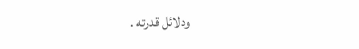ودلائل قدرته .